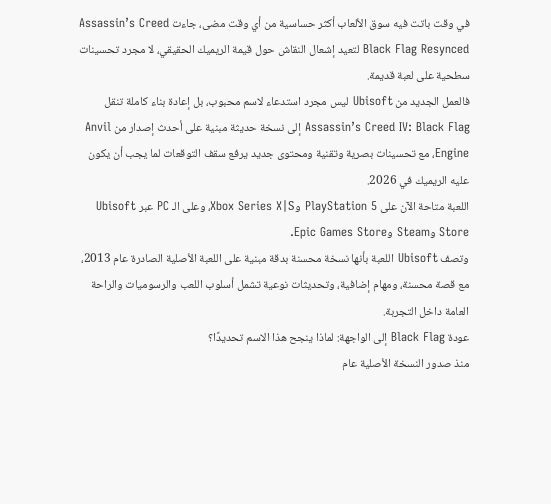في وقت باتت فيه سوق الألعاب أكثر حساسية من أي وقت مضى، جاءت Assassin’s Creed Black Flag Resynced لتعيد إشعال النقاش حول قيمة الريميك الحقيقي، لا مجرد تحسينات سطحية على لعبة قديمة.
فالعمل الجديد من Ubisoft ليس مجرد استدعاء لاسم محبوب، بل إعادة بناء كاملة تنقل Assassin’s Creed IV: Black Flag إلى نسخة حديثة مبنية على أحدث إصدار من Anvil Engine، مع تحسينات بصرية وتقنية ومحتوى جديد يرفع سقف التوقعات لما يجب أن يكون عليه الريميك في 2026.
اللعبة متاحة الآن على PlayStation 5 وXbox Series X|S، وعلى الـ PC عبر Ubisoft Store وSteam وEpic Games Store.
وتصف Ubisoft اللعبة بأنها نسخة محسنة بدقة مبنية على اللعبة الأصلية الصادرة عام 2013، مع قصة محسنة، ومهام إضافية، وتحديثات نوعية تشمل أسلوب اللعب والرسوميات والراحة العامة داخل التجربة.
عودة Black Flag إلى الواجهة: لماذا ينجح هذا الاسم تحديدًا؟
منذ صدور النسخة الأصلية عام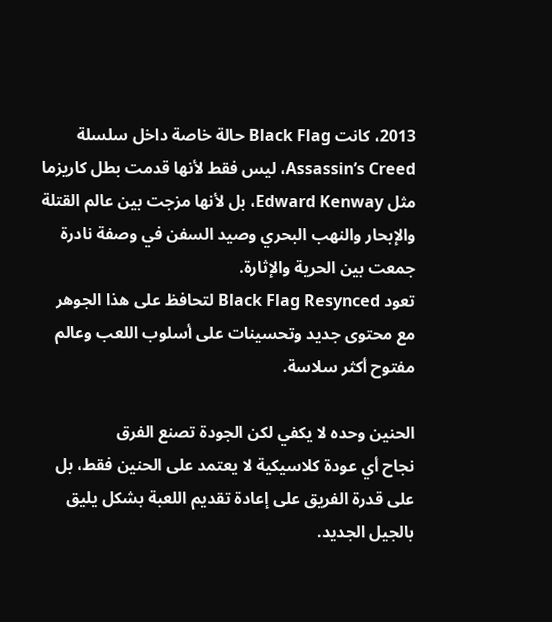2013، كانت Black Flag حالة خاصة داخل سلسلة Assassin’s Creed، ليس فقط لأنها قدمت بطل كاريزما مثل Edward Kenway، بل لأنها مزجت بين عالم القتلة والإبحار والنهب البحري وصيد السفن في وصفة نادرة جمعت بين الحرية والإثارة.
تعود Black Flag Resynced لتحافظ على هذا الجوهر مع محتوى جديد وتحسينات على أسلوب اللعب وعالم مفتوح أكثر سلاسة.

الحنين وحده لا يكفي لكن الجودة تصنع الفرق
نجاح أي عودة كلاسيكية لا يعتمد على الحنين فقط، بل على قدرة الفريق على إعادة تقديم اللعبة بشكل يليق بالجيل الجديد.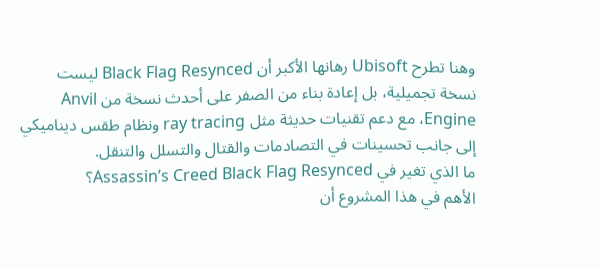وهنا تطرح Ubisoft رهانها الأكبر أن Black Flag Resynced ليست نسخة تجميلية، بل إعادة بناء من الصفر على أحدث نسخة من Anvil Engine، مع دعم تقنيات حديثة مثل ray tracing ونظام طقس ديناميكي إلى جانب تحسينات في التصادمات والقتال والتسلل والتنقل.
ما الذي تغير في Assassin’s Creed Black Flag Resynced؟
الأهم في هذا المشروع أن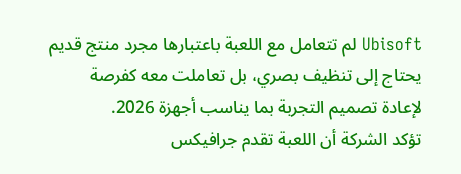Ubisoft لم تتعامل مع اللعبة باعتبارها مجرد منتج قديم يحتاج إلى تنظيف بصري، بل تعاملت معه كفرصة لإعادة تصميم التجربة بما يناسب أجهزة 2026.
تؤكد الشركة أن اللعبة تقدم جرافيكس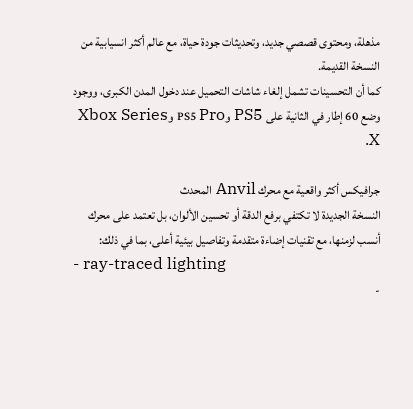مذهلة، ومحتوى قصصي جديد، وتحديثات جودة حياة، مع عالم أكثر انسيابية من النسخة القديمة.
كما أن التحسينات تشمل إلغاء شاشات التحميل عند دخول المدن الكبرى، ووجود وضع 60 إطار في الثانية على PS5 وPS5 Pro وXbox Series X.

جرافيكس أكثر واقعية مع محرك Anvil المحدث
النسخة الجديدة لا تكتفي برفع الدقة أو تحسين الألوان، بل تعتمد على محرك أنسب لزمنها، مع تقنيات إضاءة متقدمة وتفاصيل بيئية أعلى، بما في ذلك:
- ray-traced lighting
-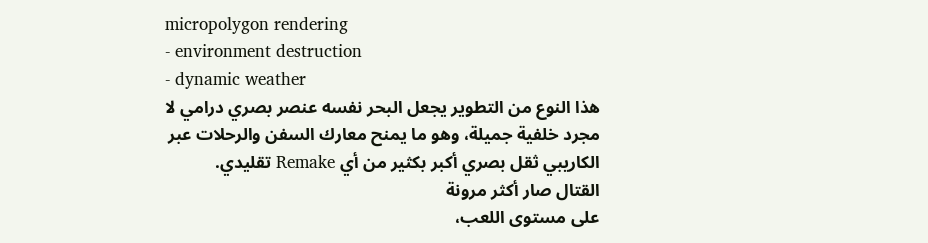micropolygon rendering
- environment destruction
- dynamic weather
هذا النوع من التطوير يجعل البحر نفسه عنصر بصري درامي لا مجرد خلفية جميلة، وهو ما يمنح معارك السفن والرحلات عبر الكاريبي ثقل بصري أكبر بكثير من أي Remake تقليدي.
القتال صار أكثر مرونة
على مستوى اللعب،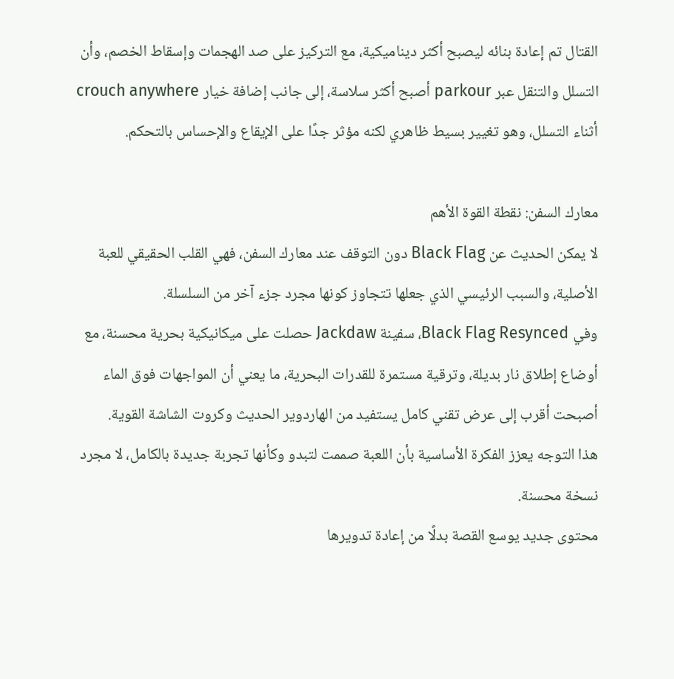القتال تم إعادة بنائه ليصبح أكثر ديناميكية، مع التركيز على صد الهجمات وإسقاط الخصم، وأن التسلل والتنقل عبر parkour أصبح أكثر سلاسة، إلى جانب إضافة خيار crouch anywhere أثناء التسلل، وهو تغيير بسيط ظاهري لكنه مؤثر جدًا على الإيقاع والإحساس بالتحكم.

معارك السفن: نقطة القوة الأهم
لا يمكن الحديث عن Black Flag دون التوقف عند معارك السفن، فهي القلب الحقيقي للعبة الأصلية، والسبب الرئيسي الذي جعلها تتجاوز كونها مجرد جزء آخر من السلسلة.
وفي Black Flag Resynced، سفينة Jackdaw حصلت على ميكانيكية بحرية محسنة، مع أوضاع إطلاق نار بديلة، وترقية مستمرة للقدرات البحرية، ما يعني أن المواجهات فوق الماء أصبحت أقرب إلى عرض تقني كامل يستفيد من الهاردوير الحديث وكروت الشاشة القوية.
هذا التوجه يعزز الفكرة الأساسية بأن اللعبة صممت لتبدو وكأنها تجربة جديدة بالكامل، لا مجرد نسخة محسنة.
محتوى جديد يوسع القصة بدلًا من إعادة تدويرها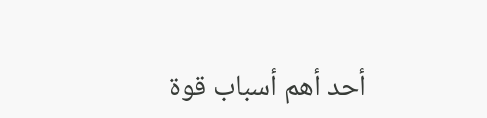أحد أهم أسباب قوة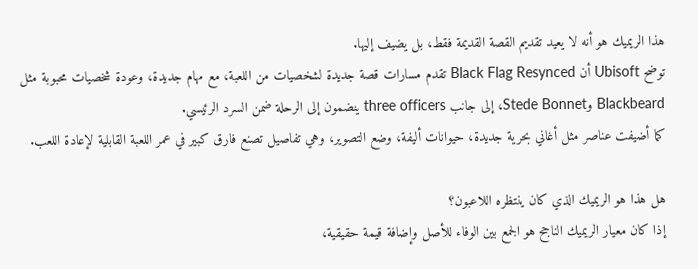هذا الريميك هو أنه لا يعيد تقديم القصة القديمة فقط، بل يضيف إليها.
توضح Ubisoft أن Black Flag Resynced تقدم مسارات قصة جديدة لشخصيات من اللعبة، مع مهام جديدة، وعودة شخصيات محبوبة مثل Blackbeard وStede Bonnet، إلى جانب three officers ينضمون إلى الرحلة ضمن السرد الرئيسي.
كما أضيفت عناصر مثل أغاني بحرية جديدة، حيوانات أليفة، وضع التصوير، وهي تفاصيل تصنع فارق كبير في عمر اللعبة القابلية لإعادة اللعب.

هل هذا هو الريميك الذي كان ينتظره اللاعبون؟
إذا كان معيار الريميك الناجح هو الجمع بين الوفاء للأصل وإضافة قيمة حقيقية،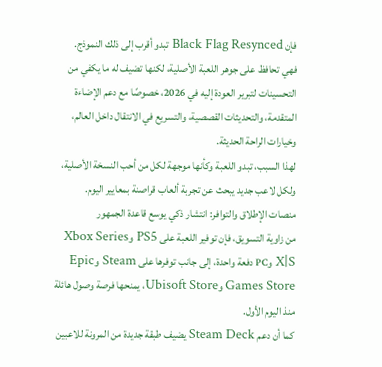فإن Black Flag Resynced تبدو أقرب إلى ذلك النموذج.
فهي تحافظ على جوهر اللعبة الأصلية، لكنها تضيف له ما يكفي من التحسينات لتبرير العودة إليه في 2026، خصوصًا مع دعم الإضاءة المتقدمة، والتحديثات القصصية، والتسريع في الانتقال داخل العالم، وخيارات الراحة الحديثة.
لهذا السبب، تبدو اللعبة وكأنها موجهة لكل من أحب النسخة الأصلية، ولكل لاعب جديد يبحث عن تجربة ألعاب قراصنة بمعايير اليوم.
منصات الإطلاق والتوافر: انتشار ذكي يوسع قاعدة الجمهور
من زاوية التسويق، فإن توفير اللعبة على PS5 وXbox Series X|S وPC دفعة واحدة، إلى جانب توفرها على Steam وEpic Games Store وUbisoft Store، يمنحها فرصة وصول هائلة منذ اليوم الأول.
كما أن دعم Steam Deck يضيف طبقة جديدة من المرونة للاعبين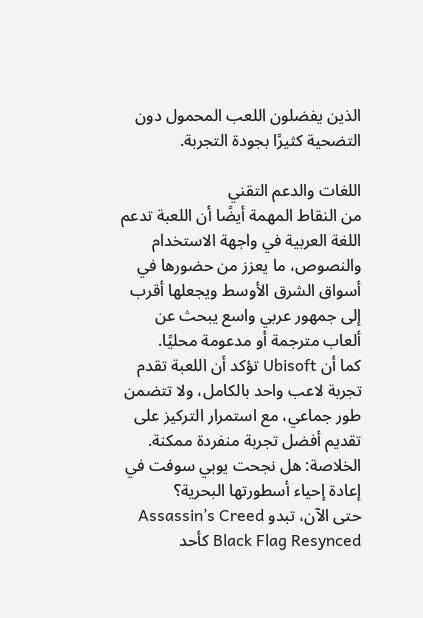الذين يفضلون اللعب المحمول دون التضحية كثيرًا بجودة التجربة.

اللغات والدعم التقني
من النقاط المهمة أيضًا أن اللعبة تدعم اللغة العربية في واجهة الاستخدام والنصوص، ما يعزز من حضورها في أسواق الشرق الأوسط ويجعلها أقرب إلى جمهور عربي واسع يبحث عن ألعاب مترجمة أو مدعومة محليًا.
كما أن Ubisoft تؤكد أن اللعبة تقدم تجربة لاعب واحد بالكامل، ولا تتضمن طور جماعي، مع استمرار التركيز على تقديم أفضل تجربة منفردة ممكنة.
الخلاصة: هل نجحت يوبي سوفت في إعادة إحياء أسطورتها البحرية؟
حتى الآن، تبدو Assassin’s Creed Black Flag Resynced كأحد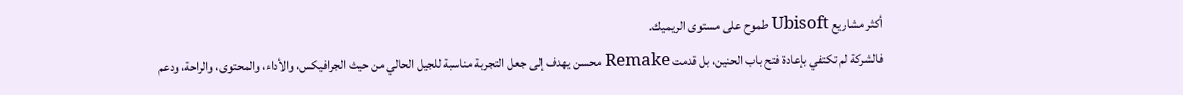أكثر مشاريع Ubisoft طموح على مستوى الريميك.
فالشركة لم تكتفي بإعادة فتح باب الحنين، بل قدمت Remake محسن يهدف إلى جعل التجربة مناسبة للجيل الحالي من حيث الجرافيكس، والأداء، والمحتوى، والراحة، ودعم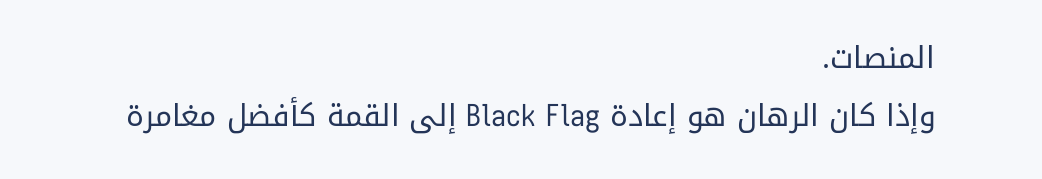المنصات.
وإذا كان الرهان هو إعادة Black Flag إلى القمة كأفضل مغامرة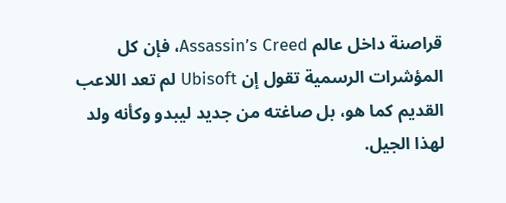قراصنة داخل عالم Assassin’s Creed، فإن كل المؤشرات الرسمية تقول إن Ubisoft لم تعد اللاعب القديم كما هو، بل صاغته من جديد ليبدو وكأنه ولد لهذا الجيل.